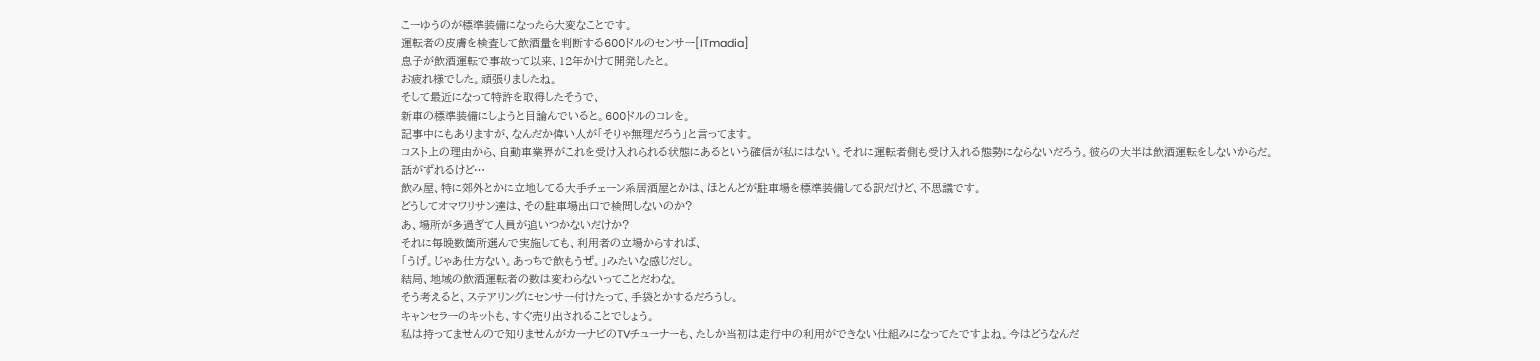こーゆうのが標準装備になったら大変なことです。
運転者の皮膚を検査して飲酒量を判断する600ドルのセンサー[ITmadia]
息子が飲酒運転で事故って以来、12年かけて開発したと。
お疲れ様でした。頑張りましたね。
そして最近になって特許を取得したそうで、
新車の標準装備にしようと目論んでいると。600ドルのコレを。
記事中にもありますが、なんだか偉い人が「そりゃ無理だろう」と言ってます。
コスト上の理由から、自動車業界がこれを受け入れられる状態にあるという確信が私にはない。それに運転者側も受け入れる態勢にならないだろう。彼らの大半は飲酒運転をしないからだ。
話がずれるけど…
飲み屋、特に郊外とかに立地してる大手チェーン系居酒屋とかは、ほとんどが駐車場を標準装備してる訳だけど、不思議です。
どうしてオマワリサン達は、その駐車場出口で検問しないのか?
あ、場所が多過ぎて人員が追いつかないだけか?
それに毎晩数箇所選んで実施しても、利用者の立場からすれば、
「うげ。じゃあ仕方ない。あっちで飲もうぜ。」みたいな感じだし。
結局、地域の飲酒運転者の数は変わらないってことだわな。
そう考えると、ステアリングにセンサー付けたって、手袋とかするだろうし。
キャンセラーのキットも、すぐ売り出されることでしょう。
私は持ってませんので知りませんがカーナビのTVチューナーも、たしか当初は走行中の利用ができない仕組みになってたですよね。今はどうなんだ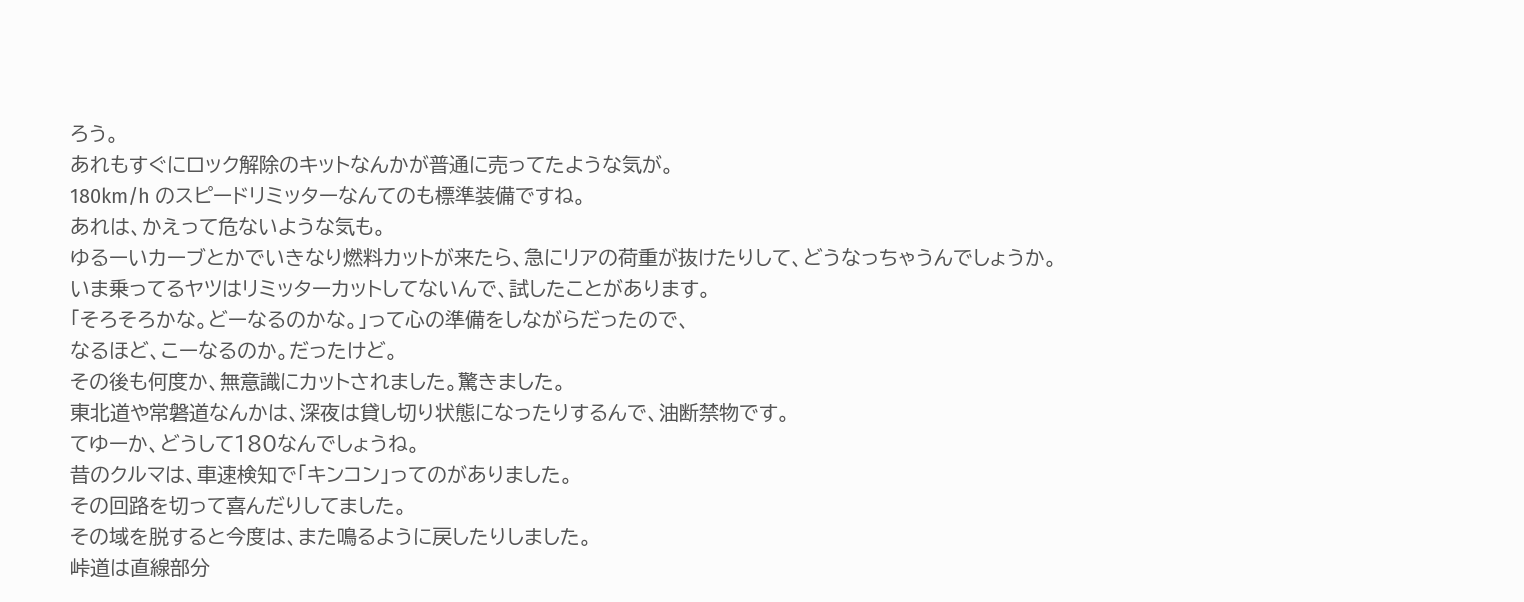ろう。
あれもすぐにロック解除のキットなんかが普通に売ってたような気が。
180km/h のスピードリミッターなんてのも標準装備ですね。
あれは、かえって危ないような気も。
ゆるーいカーブとかでいきなり燃料カットが来たら、急にリアの荷重が抜けたりして、どうなっちゃうんでしょうか。
いま乗ってるヤツはリミッターカットしてないんで、試したことがあります。
「そろそろかな。どーなるのかな。」って心の準備をしながらだったので、
なるほど、こーなるのか。だったけど。
その後も何度か、無意識にカットされました。驚きました。
東北道や常磐道なんかは、深夜は貸し切り状態になったりするんで、油断禁物です。
てゆーか、どうして180なんでしょうね。
昔のクルマは、車速検知で「キンコン」ってのがありました。
その回路を切って喜んだりしてました。
その域を脱すると今度は、また鳴るように戻したりしました。
峠道は直線部分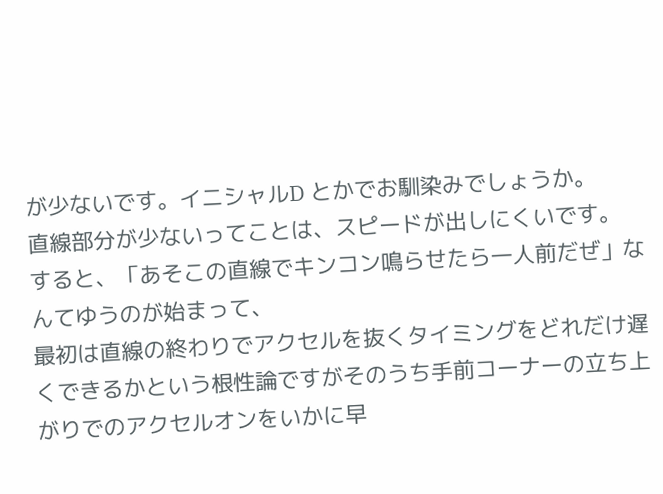が少ないです。イニシャルD とかでお馴染みでしょうか。
直線部分が少ないってことは、スピードが出しにくいです。
すると、「あそこの直線でキンコン鳴らせたら一人前だぜ」なんてゆうのが始まって、
最初は直線の終わりでアクセルを抜くタイミングをどれだけ遅くできるかという根性論ですがそのうち手前コーナーの立ち上がりでのアクセルオンをいかに早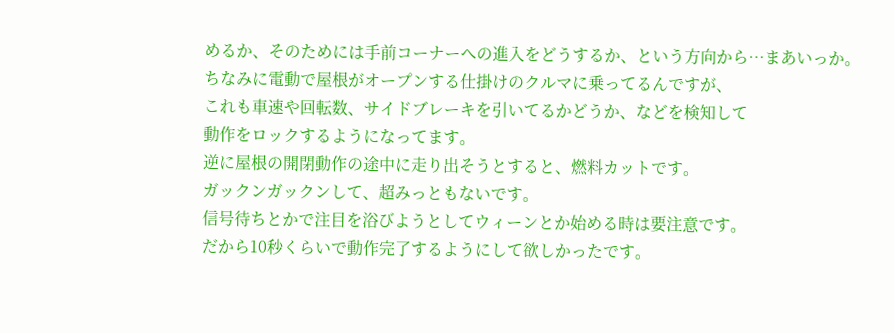めるか、そのためには手前コーナーへの進入をどうするか、という方向から…まあいっか。
ちなみに電動で屋根がオープンする仕掛けのクルマに乗ってるんですが、
これも車速や回転数、サイドブレーキを引いてるかどうか、などを検知して
動作をロックするようになってます。
逆に屋根の開閉動作の途中に走り出そうとすると、燃料カットです。
ガックンガックンして、超みっともないです。
信号待ちとかで注目を浴びようとしてウィーンとか始める時は要注意です。
だから10秒くらいで動作完了するようにして欲しかったです。